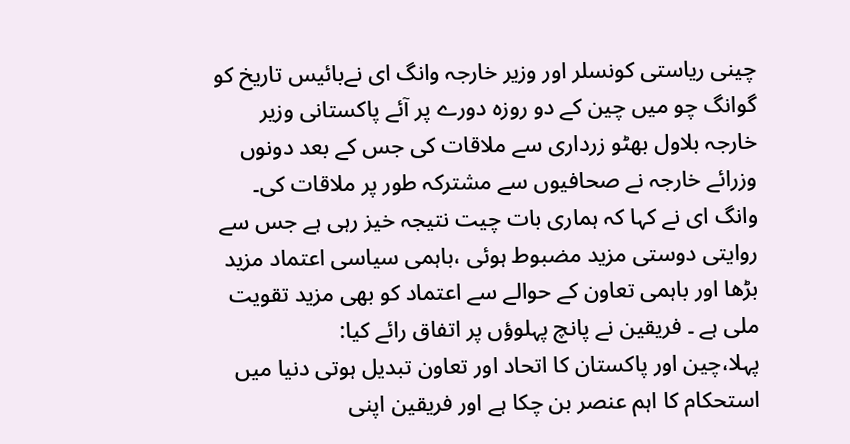چینی ریاستی کونسلر اور وزیر خارجہ وانگ ای نےبائیس تاریخ کو گوانگ چو میں چین کے دو روزہ دورے پر آئے پاکستانی وزیر خارجہ بلاول بھٹو زرداری سے ملاقات کی جس کے بعد دونوں وزرائے خارجہ نے صحافیوں سے مشترکہ طور پر ملاقات کی۔
وانگ ای نے کہا کہ ہماری بات چیت نتیجہ خیز رہی ہے جس سے روایتی دوستی مزید مضبوط ہوئی ،باہمی سیاسی اعتماد مزید بڑھا اور باہمی تعاون کے حوالے سے اعتماد کو بھی مزید تقویت ملی ہے ۔ فریقین نے پانچ پہلوؤں پر اتفاق رائے کیا:
پہلا،چین اور پاکستان کا اتحاد اور تعاون تبدیل ہوتی دنیا میں استحکام کا اہم عنصر بن چکا ہے اور فریقین اپنی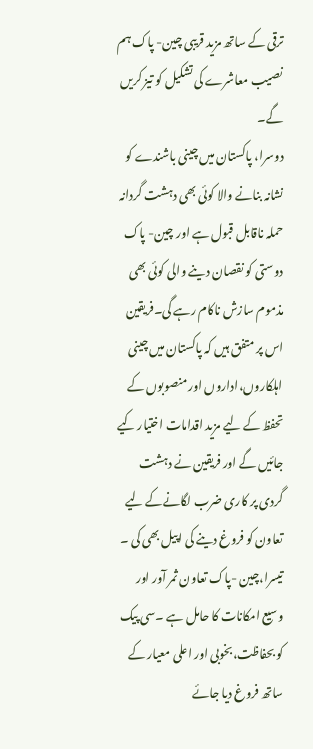ترقی کے ساتھ مزید قریبی چین- پاک ہم نصیب معاشرے کی تشکیل کو تیز کریں گے۔
دوسرا، پاکستان میں چینی باشندے کو نشانہ بنانے والا کوئی بھی دہشت گردانہ حملہ ناقابل قبول ہے اور چین- پاک دوستی کو نقصان دینے والی کوئی بھی مذموم سازش ناکام رہے گی۔فریقین اس پر متفق ہیں کہ پاکستان میں چینی اہلکاروں،اداروں اور منصوبوں کے تحفظ کے لیے مزید اقدامات اختیار کیے جائیں گے اور فریقین نے دہشت گردی پر کاری ضرب لگانےکے لیے تعاون کو فروغ دینے کی اپیل بھی کی ۔
تیسرا،چین -پاک تعاون ثمر آور اور وسیع امکانات کا حامل ہے ۔سی پیک کو بحفاظت،بخوبی اور اعلی معیار کے ساتھ فروغ دیا جائے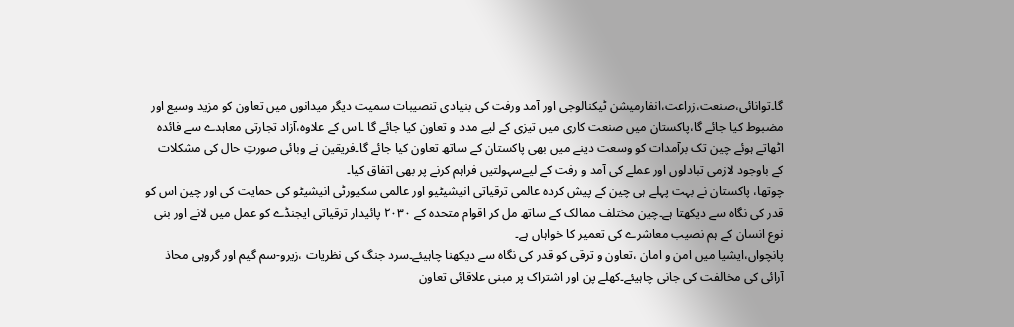گا۔توانائی،صنعت،زراعت،انفارمیشن ٹیکنالوجی اور آمد ورفت کی بنیادی تنصیبات سمیت دیگر میدانوں میں تعاون کو مزید وسیع اور مضبوط کیا جائے گا،پاکستان میں صنعت کاری میں تیزی کے لیے مدد و تعاون کیا جائے گا ۔اس کے علاوہ،آزاد تجارتی معاہدے سے فائدہ اٹھاتے ہوئے چین تک برآمدات کو وسعت دینے میں بھی پاکستان کے ساتھ تعاون کیا جائے گا۔فریقین نے وبائی صورتِ حال کی مشکلات کے باوجود لازمی تبادلوں اور عملے کی آمد و رفت کے لیےسہولتیں فراہم کرنے پر بھی اتفاق کیا۔
چوتھا، پاکستان نے بہت پہلے ہی چین کے پیش کردہ عالمی ترقیاتی انیشیٹیو اور عالمی سکیورٹی انیشیٹو کی حمایت کی اور چین اس کو قدر کی نگاہ سے دیکھتا ہے۔چین مختلف ممالک کے ساتھ مل کر اقوام متحدہ کے ۲۰۳۰ پائیدار ترقیاتی ایجنڈے کو عمل میں لانے اور بنی نوع انسان کے ہم نصیب معاشرے کی تعمیر کا خواہاں ہے۔
پانچواں،ایشیا میں امن و امان ،تعاون و ترقی کو قدر کی نگاہ سے دیکھنا چاہیئے۔سرد جنگ کی نظریات ،زیرو-سم گیم اور گروہی محاذ آرائی کی مخالفت کی جانی چاہیئے۔کھلے پن اور اشتراک پر مبنی علاقائی تعاون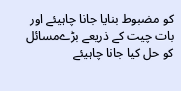کو مضبوط بنایا جانا چاہیئے اور بات چیت کے ذریعے بڑےمسائل کو حل کیا جانا چاہیئے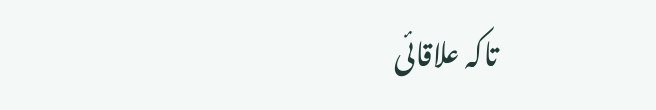تاکہ علاقائی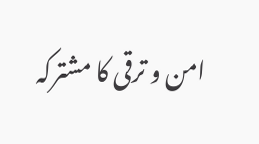امن و ترقی کا مشترکہ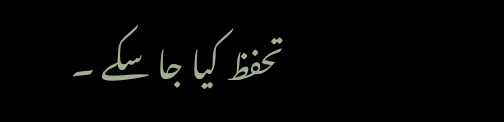تحفظ کیا جا سکے ۔